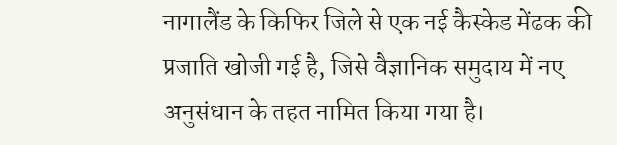नागालैंड के किफिर जिले से एक नई कैस्केड मेंढक की प्रजाति खोजी गई है, जिसे वैज्ञानिक समुदाय में नए अनुसंधान के तहत नामित किया गया है।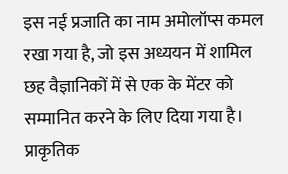इस नई प्रजाति का नाम अमोलॉप्स कमल रखा गया है, जो इस अध्ययन में शामिल छह वैज्ञानिकों में से एक के मेंटर को सम्मानित करने के लिए दिया गया है।
प्राकृतिक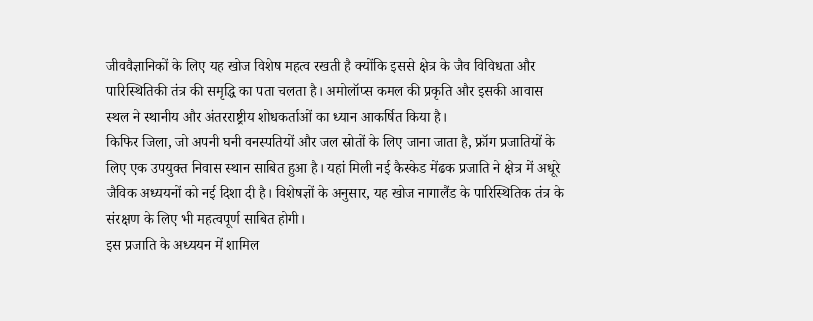जीववैज्ञानिकों के लिए यह खोज विशेष महत्व रखती है क्योंकि इससे क्षेत्र के जैव विविधता और पारिस्थितिकी तंत्र की समृद्धि का पता चलता है। अमोलॉप्स कमल की प्रकृति और इसकी आवास स्थल ने स्थानीय और अंतरराष्ट्रीय शोधकर्ताओं का ध्यान आकर्षित किया है।
किफिर जिला, जो अपनी घनी वनस्पतियों और जल स्रोतों के लिए जाना जाता है, फ्रॉग प्रजातियों के लिए एक उपयुक्त निवास स्थान साबित हुआ है। यहां मिली नई कैस्केड मेंढक प्रजाति ने क्षेत्र में अधूरे जैविक अध्ययनों को नई दिशा दी है। विशेषज्ञों के अनुसार, यह खोज नागालैंड के पारिस्थितिक तंत्र के संरक्षण के लिए भी महत्वपूर्ण साबित होगी।
इस प्रजाति के अध्ययन में शामिल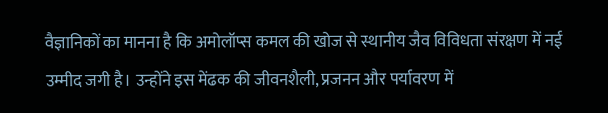वैज्ञानिकों का मानना है कि अमोलॉप्स कमल की खोज से स्थानीय जैव विविधता संरक्षण में नई उम्मीद जगी है। उन्होंने इस मेंढक की जीवनशैली, प्रजनन और पर्यावरण में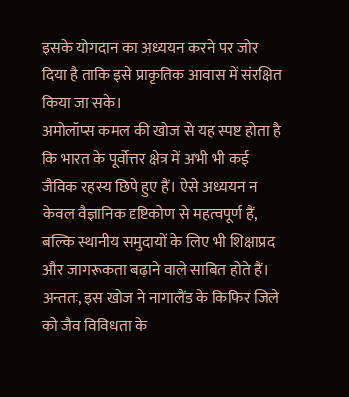इसके योगदान का अध्ययन करने पर जोर दिया है ताकि इसे प्राकृतिक आवास में संरक्षित किया जा सके।
अमोलॉप्स कमल की खोज से यह स्पष्ट होता है कि भारत के पूर्वोत्तर क्षेत्र में अभी भी कई जैविक रहस्य छिपे हुए हैं। ऐसे अध्ययन न केवल वैज्ञानिक दृष्टिकोण से महत्वपूर्ण हैं, बल्कि स्थानीय समुदायों के लिए भी शिक्षाप्रद और जागरूकता बढ़ाने वाले साबित होते हैं।
अन्ततः, इस खोज ने नागालैंड के किफिर जिले को जैव विविधता के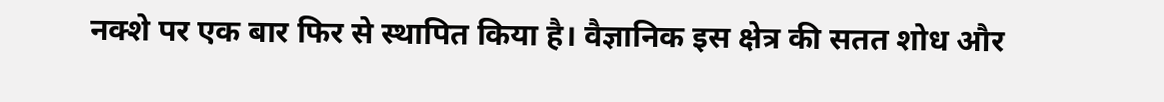नक्शे पर एक बार फिर से स्थापित किया है। वैज्ञानिक इस क्षेत्र की सतत शोध और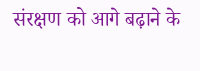संरक्षण को आगे बढ़ाने के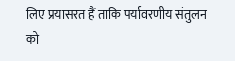लिए प्रयासरत हैं ताकि पर्यावरणीय संतुलन को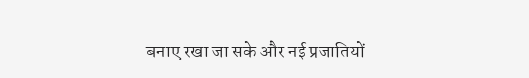बनाए रखा जा सके और नई प्रजातियों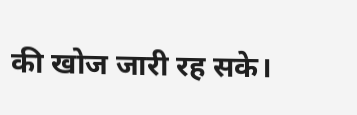की खोज जारी रह सके।